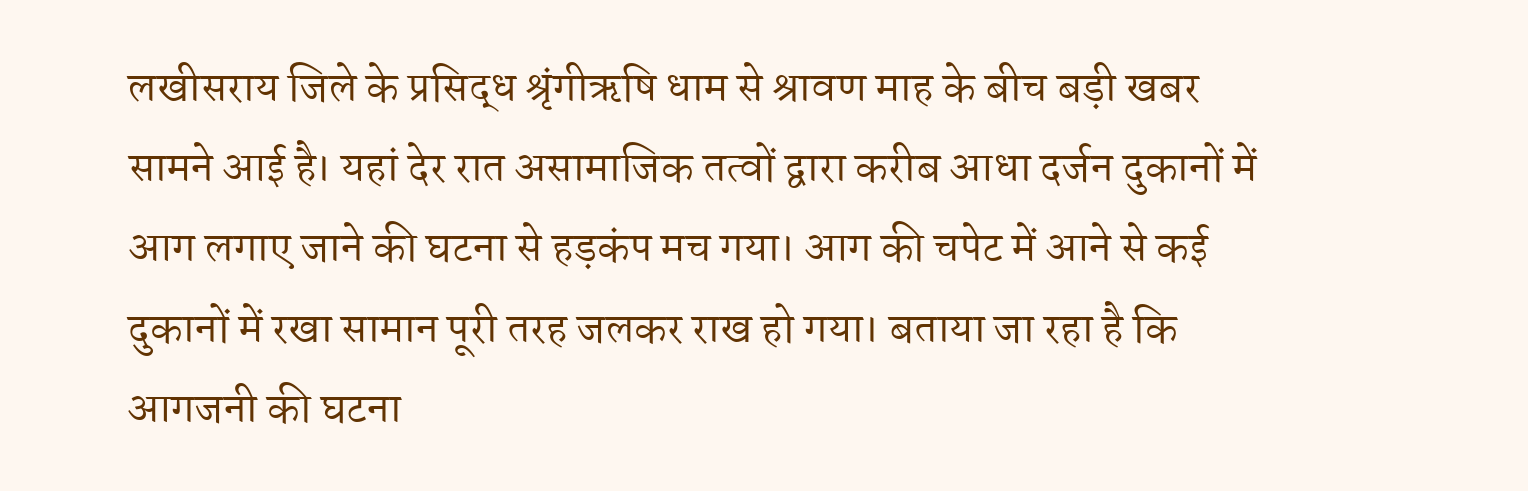लखीसराय जिले के प्रसिद्ध श्रृंगीऋषि धाम से श्रावण माह के बीच बड़ी खबर सामने आई है। यहां देर रात असामाजिक तत्वों द्वारा करीब आधा दर्जन दुकानों में आग लगाए जाने की घटना से हड़कंप मच गया। आग की चपेट में आने से कई दुकानों में रखा सामान पूरी तरह जलकर राख हो गया। बताया जा रहा है कि आगजनी की घटना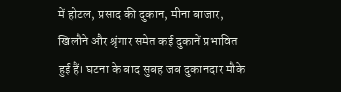में होटल, प्रसाद की दुकान, मीना बाजार, खिलौने और श्रृंगार समेत कई दुकानें प्रभावित हुई हैं। घटना के बाद सुबह जब दुकानदार मौके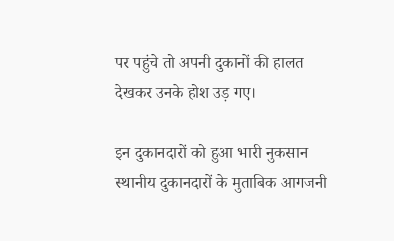पर पहुंचे तो अपनी दुकानों की हालत देखकर उनके होश उड़ गए।

इन दुकानदारों को हुआ भारी नुकसान
स्थानीय दुकानदारों के मुताबिक आगजनी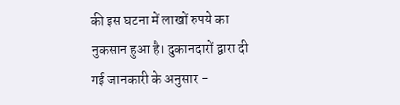की इस घटना में लाखों रुपये का नुकसान हुआ है। दुकानदारों द्वारा दी गई जानकारी के अनुसार -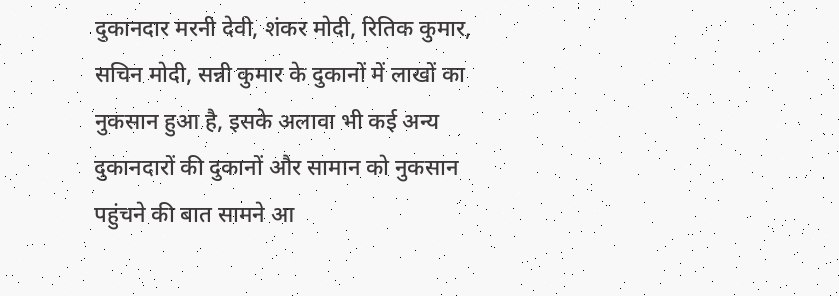दुकानदार मरनी देवी, शंकर मोदी, रितिक कुमार, सचिन मोदी, सन्नी कुमार के दुकानों में लाखों का नुकसान हुआ है, इसके अलावा भी कई अन्य दुकानदारों की दुकानों और सामान को नुकसान पहुंचने की बात सामने आ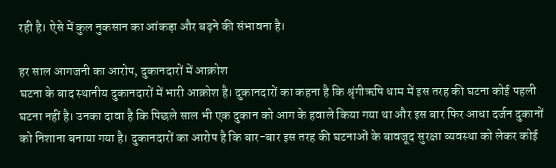रही है। ऐसे में कुल नुकसान का आंकड़ा और बढ़ने की संभावना है।

हर साल आगजनी का आरोप, दुकानदारों में आक्रोश
घटना के बाद स्थानीय दुकानदारों में भारी आक्रोश है। दुकानदारों का कहना है कि श्रृंगीऋषि धाम में इस तरह की घटना कोई पहली घटना नहीं है। उनका दावा है कि पिछले साल भी एक दुकान को आग के हवाले किया गया था और इस बार फिर आधा दर्जन दुकानों को निशाना बनाया गया है। दुकानदारों का आरोप है कि बार-बार इस तरह की घटनाओं के बावजूद सुरक्षा व्यवस्था को लेकर कोई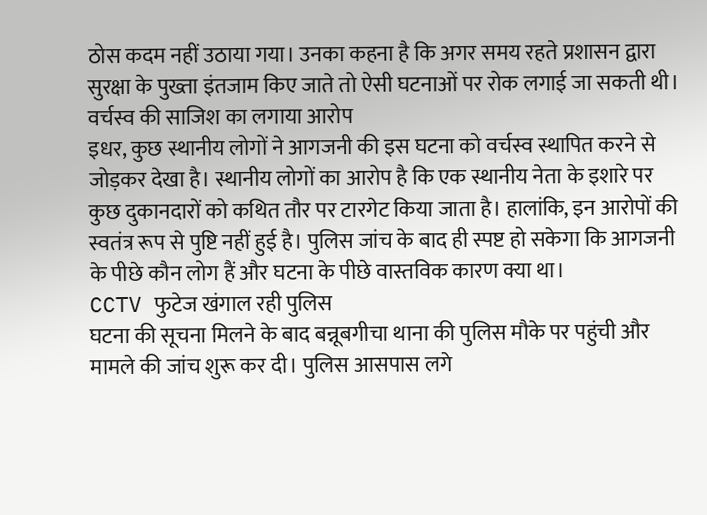ठोस कदम नहीं उठाया गया। उनका कहना है कि अगर समय रहते प्रशासन द्वारा सुरक्षा के पुख्ता इंतजाम किए जाते तो ऐसी घटनाओं पर रोक लगाई जा सकती थी।
वर्चस्व की साजिश का लगाया आरोप
इधर, कुछ स्थानीय लोगों ने आगजनी की इस घटना को वर्चस्व स्थापित करने से जोड़कर देखा है। स्थानीय लोगों का आरोप है कि एक स्थानीय नेता के इशारे पर कुछ दुकानदारों को कथित तौर पर टारगेट किया जाता है। हालांकि, इन आरोपों की स्वतंत्र रूप से पुष्टि नहीं हुई है। पुलिस जांच के बाद ही स्पष्ट हो सकेगा कि आगजनी के पीछे कौन लोग हैं और घटना के पीछे वास्तविक कारण क्या था।
CCTV फुटेज खंगाल रही पुलिस
घटना की सूचना मिलने के बाद बन्नूबगीचा थाना की पुलिस मौके पर पहुंची और मामले की जांच शुरू कर दी। पुलिस आसपास लगे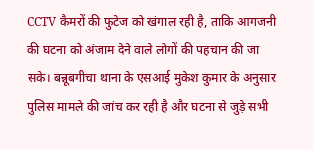CCTV कैमरों की फुटेज को खंगाल रही है, ताकि आगजनी की घटना को अंजाम देने वाले लोगों की पहचान की जा सके। बन्नूबगीचा थाना के एसआई मुकेश कुमार के अनुसार पुलिस मामले की जांच कर रही है और घटना से जुड़े सभी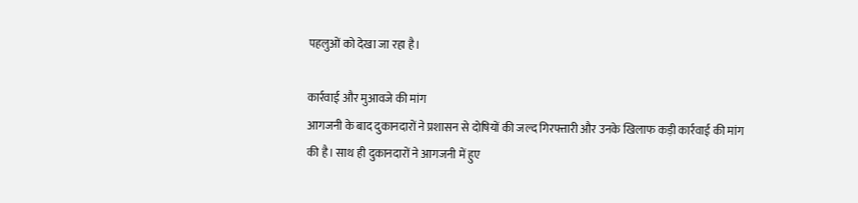पहलुओं को देखा जा रहा है।

कार्रवाई और मुआवजे की मांग
आगजनी के बाद दुकानदारों ने प्रशासन से दोषियों की जल्द गिरफ्तारी और उनके खिलाफ कड़ी कार्रवाई की मांग की है। साथ ही दुकानदारों ने आगजनी में हुए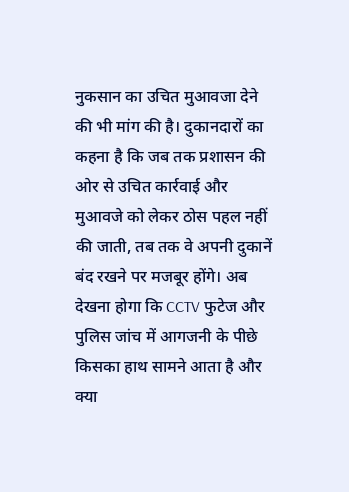नुकसान का उचित मुआवजा देने की भी मांग की है। दुकानदारों का कहना है कि जब तक प्रशासन की ओर से उचित कार्रवाई और मुआवजे को लेकर ठोस पहल नहीं की जाती, तब तक वे अपनी दुकानें बंद रखने पर मजबूर होंगे। अब देखना होगा कि CCTV फुटेज और पुलिस जांच में आगजनी के पीछे किसका हाथ सामने आता है और क्या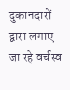दुकानदारों द्वारा लगाए जा रहे वर्चस्व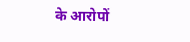के आरोपों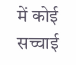में कोई सच्चाई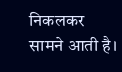निकलकर सामने आती है।